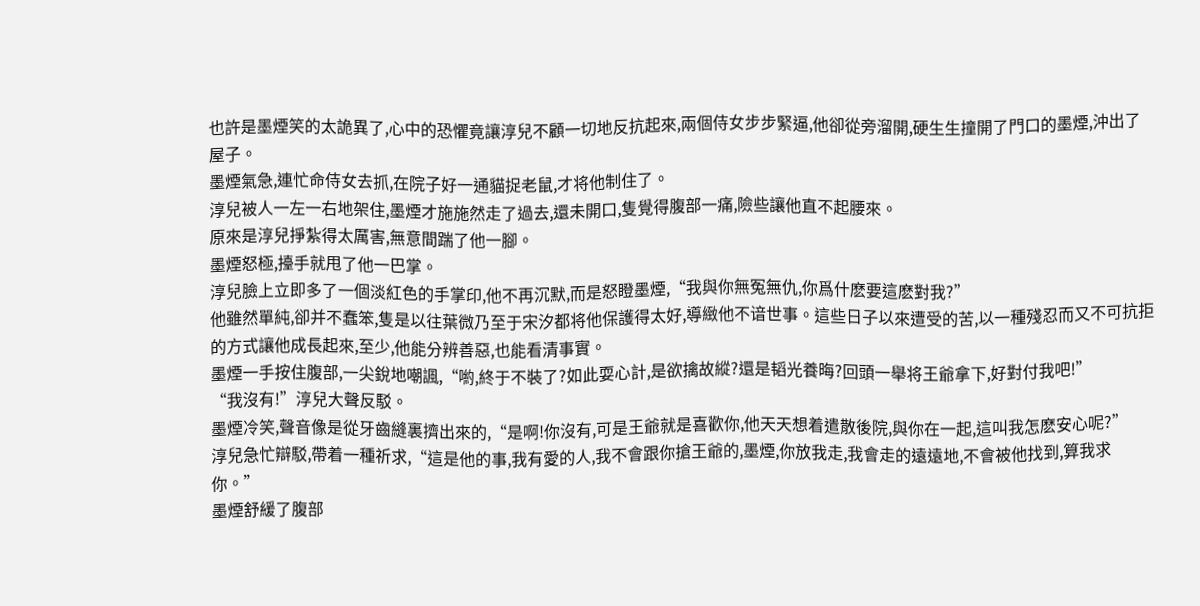也許是墨煙笑的太詭異了,心中的恐懼竟讓淳兒不顧一切地反抗起來,兩個侍女步步緊逼,他卻從旁溜開,硬生生撞開了門口的墨煙,沖出了屋子。
墨煙氣急,連忙命侍女去抓,在院子好一通貓捉老鼠,才将他制住了。
淳兒被人一左一右地架住,墨煙才施施然走了過去,還未開口,隻覺得腹部一痛,險些讓他直不起腰來。
原來是淳兒掙紮得太厲害,無意間踹了他一腳。
墨煙怒極,擡手就甩了他一巴掌。
淳兒臉上立即多了一個淡紅色的手掌印,他不再沉默,而是怒瞪墨煙,“我與你無冤無仇,你爲什麽要這麽對我?”
他雖然單純,卻并不蠢笨,隻是以往葉微乃至于宋汐都将他保護得太好,導緻他不谙世事。這些日子以來遭受的苦,以一種殘忍而又不可抗拒的方式讓他成長起來,至少,他能分辨善惡,也能看清事實。
墨煙一手按住腹部,一尖銳地嘲諷,“喲,終于不裝了?如此耍心計,是欲擒故縱?還是韬光養晦?回頭一舉将王爺拿下,好對付我吧!”
“我沒有!”淳兒大聲反駁。
墨煙冷笑,聲音像是從牙齒縫裏擠出來的,“是啊!你沒有,可是王爺就是喜歡你,他天天想着遣散後院,與你在一起,這叫我怎麽安心呢?”
淳兒急忙辯駁,帶着一種祈求,“這是他的事,我有愛的人,我不會跟你搶王爺的,墨煙,你放我走,我會走的遠遠地,不會被他找到,算我求你。”
墨煙舒緩了腹部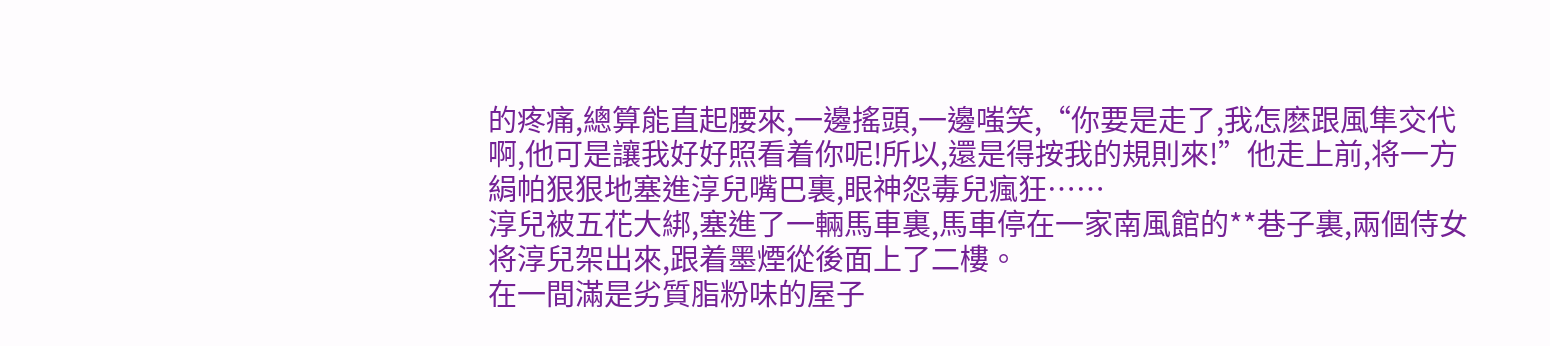的疼痛,總算能直起腰來,一邊搖頭,一邊嗤笑,“你要是走了,我怎麽跟風隼交代啊,他可是讓我好好照看着你呢!所以,還是得按我的規則來!”他走上前,将一方絹帕狠狠地塞進淳兒嘴巴裏,眼神怨毒兒瘋狂……
淳兒被五花大綁,塞進了一輛馬車裏,馬車停在一家南風館的**巷子裏,兩個侍女将淳兒架出來,跟着墨煙從後面上了二樓。
在一間滿是劣質脂粉味的屋子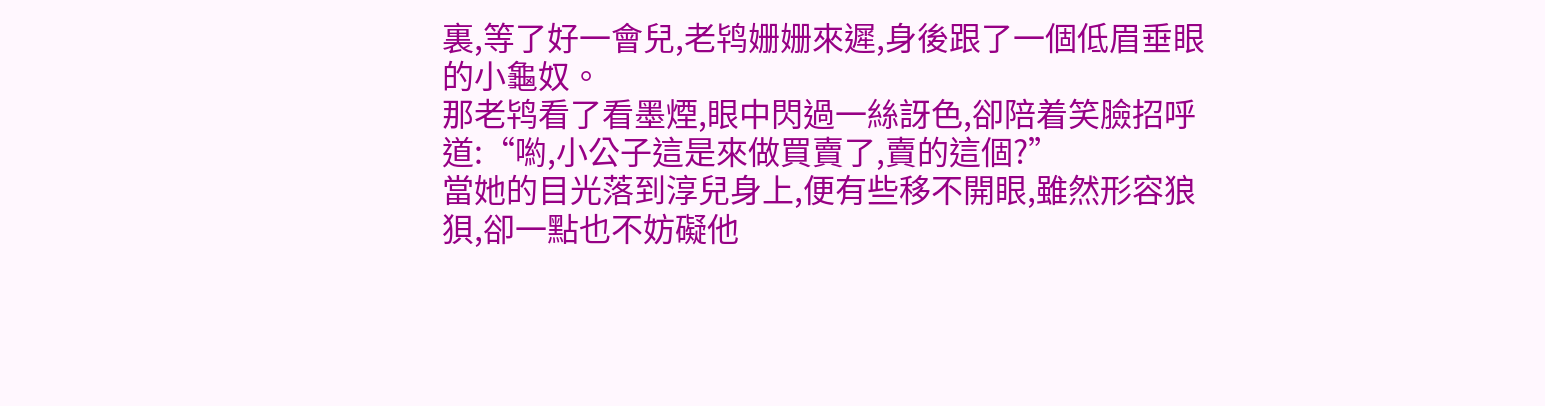裏,等了好一會兒,老鸨姗姗來遲,身後跟了一個低眉垂眼的小龜奴。
那老鸨看了看墨煙,眼中閃過一絲訝色,卻陪着笑臉招呼道:“喲,小公子這是來做買賣了,賣的這個?”
當她的目光落到淳兒身上,便有些移不開眼,雖然形容狼狽,卻一點也不妨礙他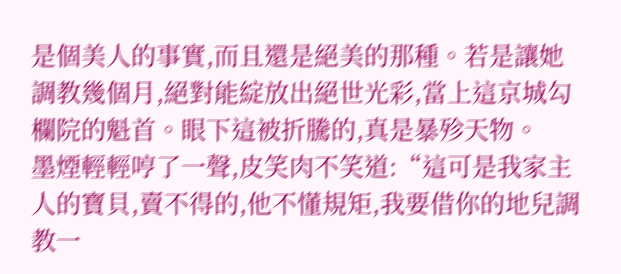是個美人的事實,而且還是絕美的那種。若是讓她調教幾個月,絕對能綻放出絕世光彩,當上這京城勾欄院的魁首。眼下這被折騰的,真是暴殄天物。
墨煙輕輕哼了一聲,皮笑肉不笑道:“這可是我家主人的寶貝,賣不得的,他不懂規矩,我要借你的地兒調教一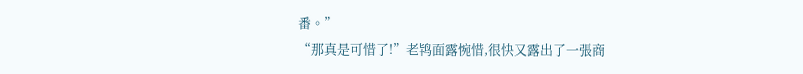番。”
“那真是可惜了!”老鸨面露惋惜,很快又露出了一張商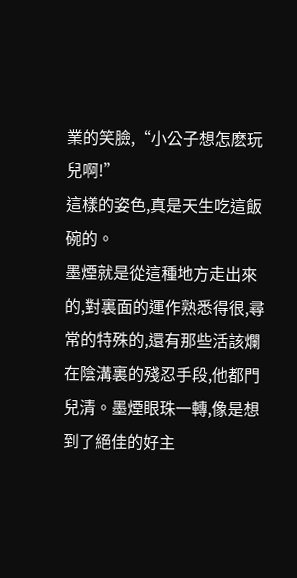業的笑臉,“小公子想怎麽玩兒啊!”
這樣的姿色,真是天生吃這飯碗的。
墨煙就是從這種地方走出來的,對裏面的運作熟悉得很,尋常的特殊的,還有那些活該爛在陰溝裏的殘忍手段,他都門兒清。墨煙眼珠一轉,像是想到了絕佳的好主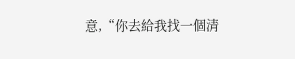意,“你去給我找一個清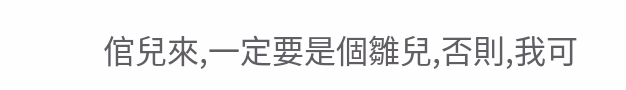倌兒來,一定要是個雛兒,否則,我可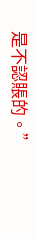是不認賬的。”